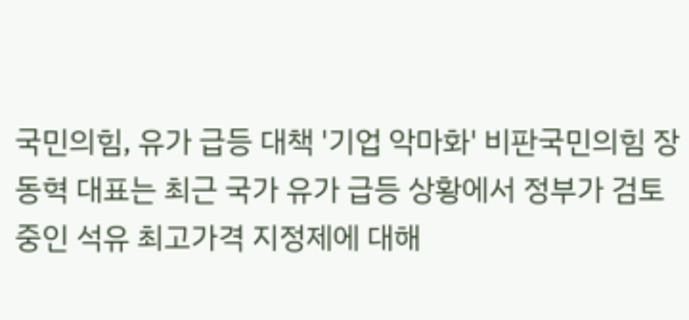국민의힘, 유가 급등 대책 '기업 악마화' 비판국민의힘 장동혁 대표는 최근 국가 유가 급등 상황에서 정부가 검토 중인 석유 최고가격 지정제에 대해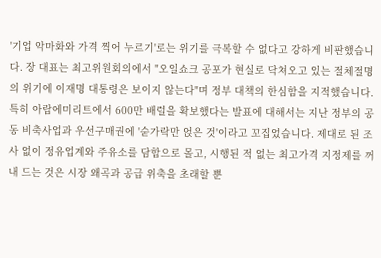'기업 악마화와 가격 찍어 누르기'로는 위기를 극복할 수 없다고 강하게 비판했습니다. 장 대표는 최고위원회의에서 "오일쇼크 공포가 현실로 닥쳐오고 있는 절체절명의 위기에 이재명 대통령은 보이지 않는다"며 정부 대책의 한심함을 지적했습니다. 특히 아랍에미리트에서 600만 배럴을 확보했다는 발표에 대해서는 지난 정부의 공동 비축사업과 우선구매권에 '숟가락만 얹은 것'이라고 꼬집었습니다. 제대로 된 조사 없이 정유업계와 주유소를 담합으로 몰고, 시행된 적 없는 최고가격 지정제를 꺼내 드는 것은 시장 왜곡과 공급 위축을 초래할 뿐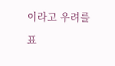이라고 우려를 표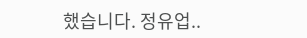했습니다. 정유업..